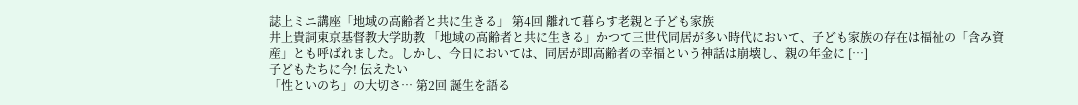誌上ミニ講座「地域の高齢者と共に生きる」 第4回 離れて暮らす老親と子ども家族
井上貴詞東京基督教大学助教 「地域の高齢者と共に生きる」かつて三世代同居が多い時代において、子ども家族の存在は福祉の「含み資産」とも呼ばれました。しかし、今日においては、同居が即高齢者の幸福という神話は崩壊し、親の年金に […]
子どもたちに今! 伝えたい
「性といのち」の大切さ… 第2回 誕生を語る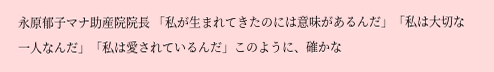永原郁子マナ助産院院長 「私が生まれてきたのには意味があるんだ」「私は大切な一人なんだ」「私は愛されているんだ」このように、確かな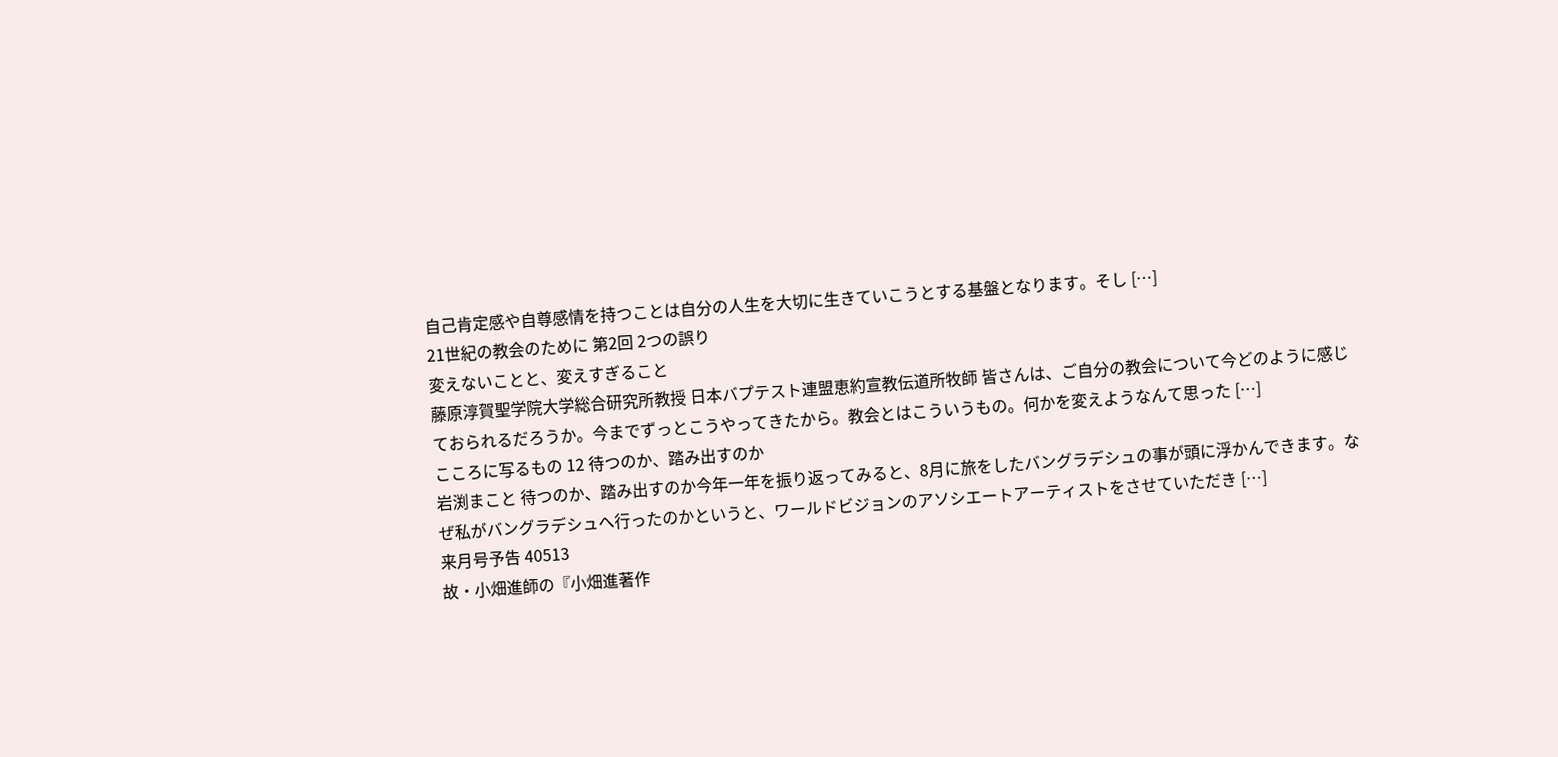自己肯定感や自尊感情を持つことは自分の人生を大切に生きていこうとする基盤となります。そし […]
21世紀の教会のために 第2回 2つの誤り
変えないことと、変えすぎること
藤原淳賀聖学院大学総合研究所教授 日本バプテスト連盟恵約宣教伝道所牧師 皆さんは、ご自分の教会について今どのように感じておられるだろうか。今までずっとこうやってきたから。教会とはこういうもの。何かを変えようなんて思った […]
こころに写るもの 12 待つのか、踏み出すのか
岩渕まこと 待つのか、踏み出すのか今年一年を振り返ってみると、8月に旅をしたバングラデシュの事が頭に浮かんできます。なぜ私がバングラデシュへ行ったのかというと、ワールドビジョンのアソシエートアーティストをさせていただき […]
来月号予告 40513
故・小畑進師の『小畑進著作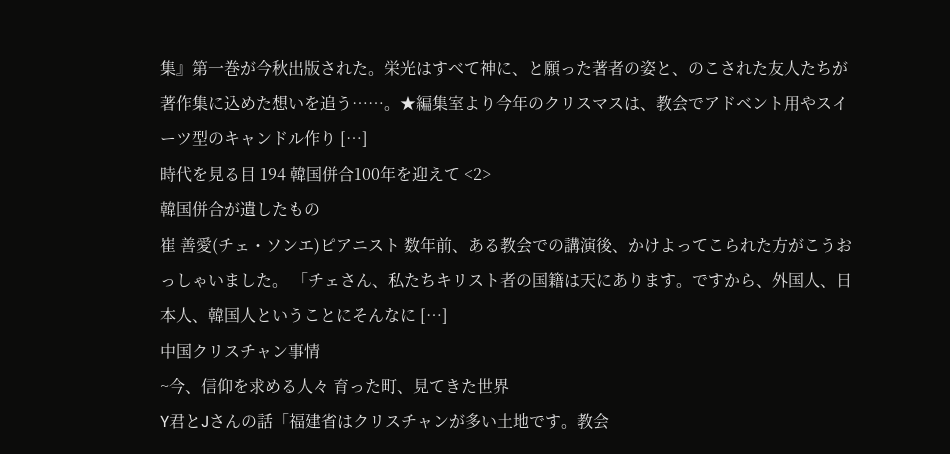集』第一巻が今秋出版された。栄光はすべて神に、と願った著者の姿と、のこされた友人たちが著作集に込めた想いを追う……。★編集室より今年のクリスマスは、教会でアドベント用やスイーツ型のキャンドル作り […]
時代を見る目 194 韓国併合100年を迎えて <2>
韓国併合が遺したもの
崔 善愛(チェ・ソンエ)ピアニスト 数年前、ある教会での講演後、かけよってこられた方がこうおっしゃいました。 「チェさん、私たちキリスト者の国籍は天にあります。ですから、外国人、日本人、韓国人ということにそんなに […]
中国クリスチャン事情
~今、信仰を求める人々 育った町、見てきた世界
Y君とJさんの話「福建省はクリスチャンが多い土地です。教会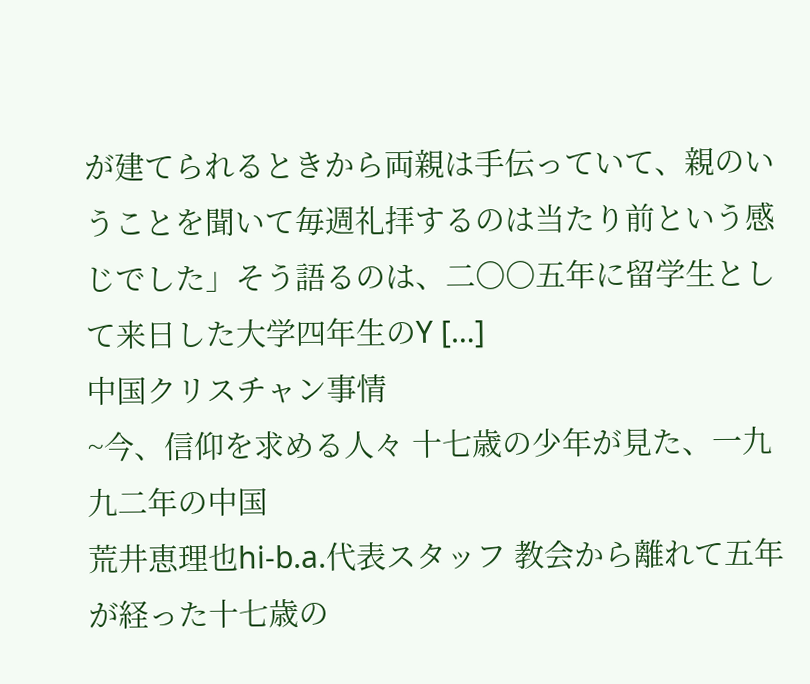が建てられるときから両親は手伝っていて、親のいうことを聞いて毎週礼拝するのは当たり前という感じでした」そう語るのは、二〇〇五年に留学生として来日した大学四年生のY […]
中国クリスチャン事情
~今、信仰を求める人々 十七歳の少年が見た、一九九二年の中国
荒井恵理也hi-b.a.代表スタッフ 教会から離れて五年が経った十七歳の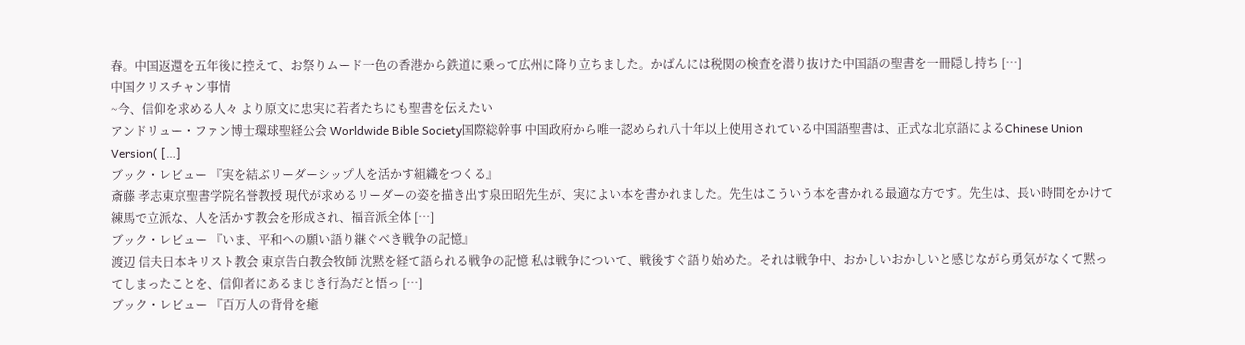春。中国返還を五年後に控えて、お祭りムード一色の香港から鉄道に乗って広州に降り立ちました。かばんには税関の検査を潜り抜けた中国語の聖書を一冊隠し持ち […]
中国クリスチャン事情
~今、信仰を求める人々 より原文に忠実に若者たちにも聖書を伝えたい
アンドリュー・ファン博士環球聖経公会 Worldwide Bible Society国際総幹事 中国政府から唯一認められ八十年以上使用されている中国語聖書は、正式な北京語によるChinese Union Version( […]
ブック・レビュー 『実を結ぶリーダーシップ人を活かす組織をつくる』
斎藤 孝志東京聖書学院名誉教授 現代が求めるリーダーの姿を描き出す泉田昭先生が、実によい本を書かれました。先生はこういう本を書かれる最適な方です。先生は、長い時間をかけて練馬で立派な、人を活かす教会を形成され、福音派全体 […]
ブック・レビュー 『いま、平和への願い語り継ぐべき戦争の記憶』
渡辺 信夫日本キリスト教会 東京告白教会牧師 沈黙を経て語られる戦争の記憶 私は戦争について、戦後すぐ語り始めた。それは戦争中、おかしいおかしいと感じながら勇気がなくて黙ってしまったことを、信仰者にあるまじき行為だと悟っ […]
ブック・レビュー 『百万人の背骨を癒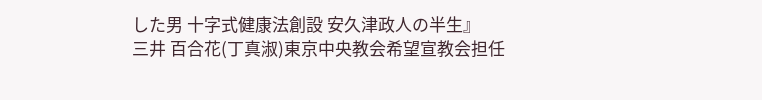した男 十字式健康法創設 安久津政人の半生』
三井 百合花(丁真淑)東京中央教会希望宣教会担任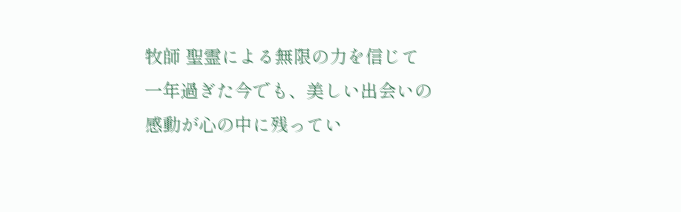牧師 聖霊による無限の力を信じて 一年過ぎた今でも、美しい出会いの感動が心の中に残ってい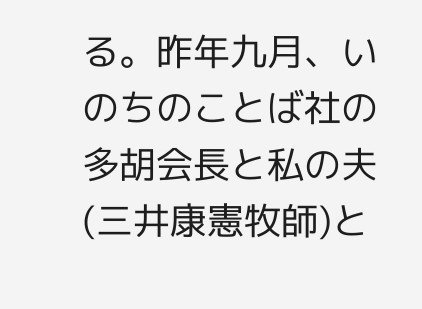る。昨年九月、いのちのことば社の多胡会長と私の夫(三井康憲牧師)と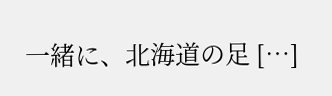一緒に、北海道の足 […]